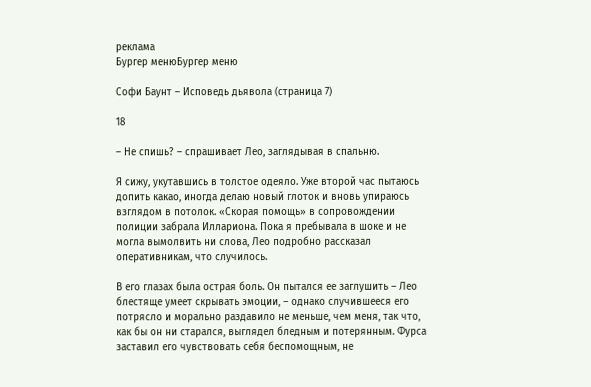реклама
Бургер менюБургер меню

Софи Баунт – Исповедь дьявола (страница 7)

18

– Не спишь? – спрашивает Лео, заглядывая в спальню.

Я сижу, укутавшись в толстое одеяло. Уже второй час пытаюсь допить какао, иногда делаю новый глоток и вновь упираюсь взглядом в потолок. «Скорая помощь» в сопровождении полиции забрала Иллариона. Пока я пребывала в шоке и не могла вымолвить ни слова, Лео подробно рассказал оперативникам, что случилось.

В его глазах была острая боль. Он пытался ее заглушить – Лео блестяще умеет скрывать эмоции, – однако случившееся его потрясло и морально раздавило не меньше, чем меня, так что, как бы он ни старался, выглядел бледным и потерянным. Фурса заставил его чувствовать себя беспомощным, не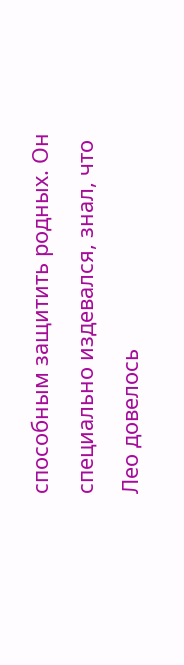способным защитить родных. Он специально издевался, знал, что Лео довелось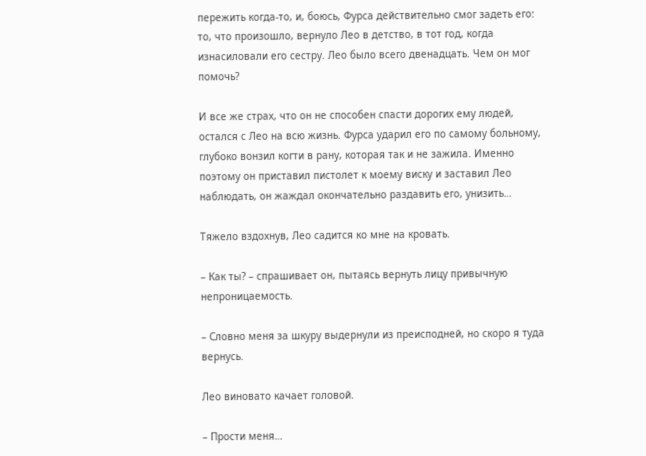пережить когда-то, и, боюсь, Фурса действительно смог задеть его: то, что произошло, вернуло Лео в детство, в тот год, когда изнасиловали его сестру. Лео было всего двенадцать. Чем он мог помочь?

И все же страх, что он не способен спасти дорогих ему людей, остался с Лео на всю жизнь. Фурса ударил его по самому больному, глубоко вонзил когти в рану, которая так и не зажила. Именно поэтому он приставил пистолет к моему виску и заставил Лео наблюдать, он жаждал окончательно раздавить его, унизить…

Тяжело вздохнув, Лео садится ко мне на кровать.

– Как ты? – спрашивает он, пытаясь вернуть лицу привычную непроницаемость.

– Словно меня за шкуру выдернули из преисподней, но скоро я туда вернусь.

Лео виновато качает головой.

– Прости меня…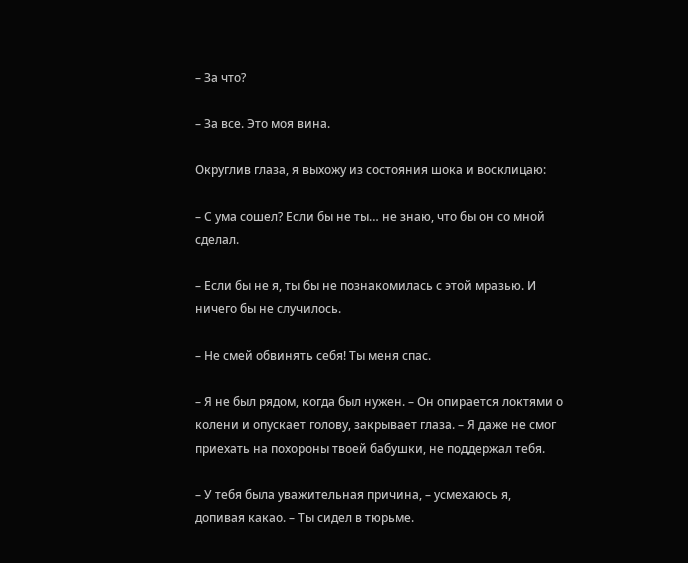– За что?

– За все. Это моя вина.

Округлив глаза, я выхожу из состояния шока и восклицаю:

– С ума сошел? Если бы не ты… не знаю, что бы он со мной сделал.

– Если бы не я, ты бы не познакомилась с этой мразью. И ничего бы не случилось.

– Не смей обвинять себя! Ты меня спас.

– Я не был рядом, когда был нужен. – Он опирается локтями о колени и опускает голову, закрывает глаза. – Я даже не смог приехать на похороны твоей бабушки, не поддержал тебя.

– У тебя была уважительная причина, – усмехаюсь я, допивая какао. – Ты сидел в тюрьме.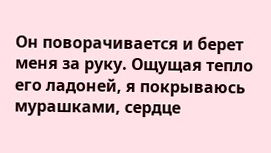Он поворачивается и берет меня за руку. Ощущая тепло его ладоней, я покрываюсь мурашками, сердце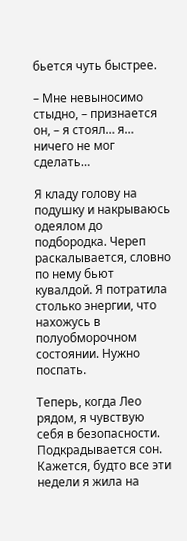бьется чуть быстрее.

– Мне невыносимо стыдно, – признается он, – я стоял… я… ничего не мог сделать…

Я кладу голову на подушку и накрываюсь одеялом до подбородка. Череп раскалывается, словно по нему бьют кувалдой. Я потратила столько энергии, что нахожусь в полуобморочном состоянии. Нужно поспать.

Теперь, когда Лео рядом, я чувствую себя в безопасности. Подкрадывается сон. Кажется, будто все эти недели я жила на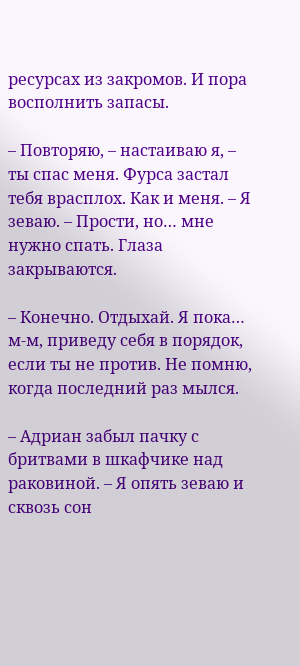ресурсах из закромов. И пора восполнить запасы.

– Повторяю, – настаиваю я, – ты спас меня. Фурса застал тебя врасплох. Как и меня. – Я зеваю. – Прости, но… мне нужно спать. Глаза закрываются.

– Конечно. Отдыхай. Я пока… м-м, приведу себя в порядок, если ты не против. Не помню, когда последний раз мылся.

– Адриан забыл пачку с бритвами в шкафчике над раковиной. – Я опять зеваю и сквозь сон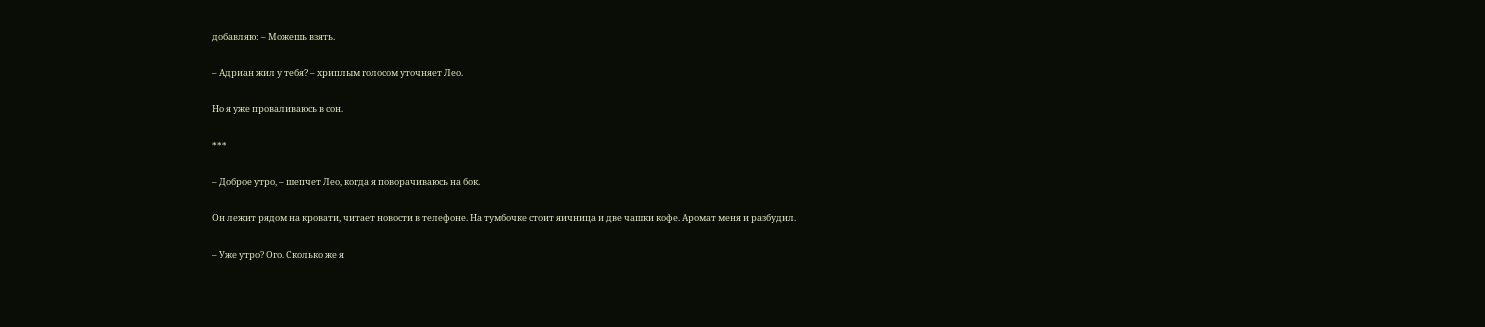добавляю: – Можешь взять.

– Адриан жил у тебя? – хриплым голосом уточняет Лео.

Но я уже проваливаюсь в сон.

***

– Доброе утро, – шепчет Лео, когда я поворачиваюсь на бок.

Он лежит рядом на кровати, читает новости в телефоне. На тумбочке стоит яичница и две чашки кофе. Аромат меня и разбудил.

– Уже утро? Ого. Сколько же я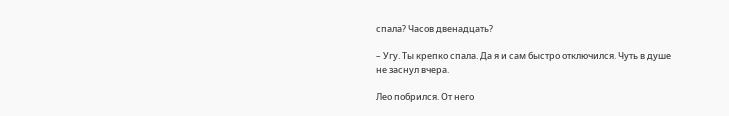спала? Часов двенадцать?

– Угу. Ты крепко спала. Да я и сам быстро отключился. Чуть в душе не заснул вчера.

Лео побрился. От него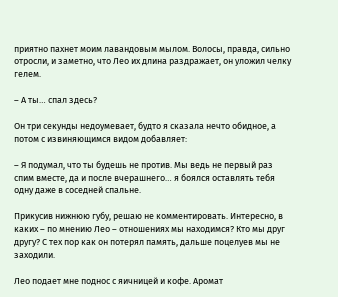приятно пахнет моим лавандовым мылом. Волосы, правда, сильно отросли, и заметно, что Лео их длина раздражает, он уложил челку гелем.

– А ты… спал здесь?

Он три секунды недоумевает, будто я сказала нечто обидное, а потом с извиняющимся видом добавляет:

– Я подумал, что ты будешь не против. Мы ведь не первый раз спим вместе, да и после вчерашнего… я боялся оставлять тебя одну даже в соседней спальне.

Прикусив нижнюю губу, решаю не комментировать. Интересно, в каких – по мнению Лео – отношениях мы находимся? Кто мы друг другу? С тех пор как он потерял память, дальше поцелуев мы не заходили.

Лео подает мне поднос с яичницей и кофе. Аромат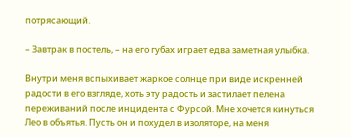потрясающий.

– Завтрак в постель, – на его губах играет едва заметная улыбка.

Внутри меня вспыхивает жаркое солнце при виде искренней радости в его взгляде, хоть эту радость и застилает пелена переживаний после инцидента с Фурсой. Мне хочется кинуться Лео в объятья. Пусть он и похудел в изоляторе, на меня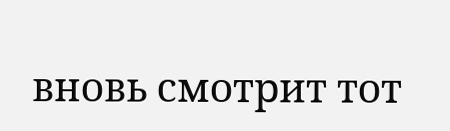вновь смотрит тот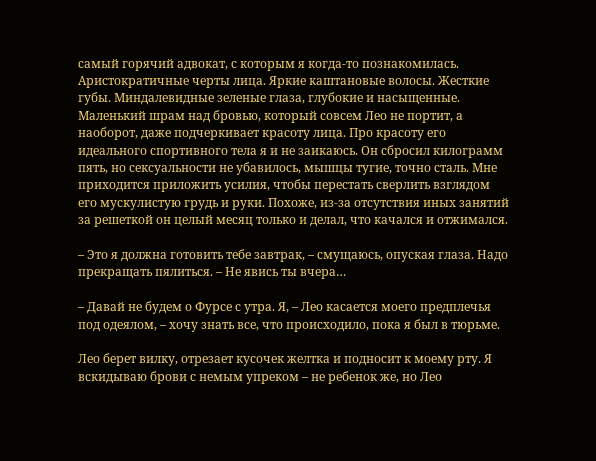самый горячий адвокат, с которым я когда-то познакомилась. Аристократичные черты лица. Яркие каштановые волосы. Жесткие губы. Миндалевидные зеленые глаза, глубокие и насыщенные. Маленький шрам над бровью, который совсем Лео не портит, а наоборот, даже подчеркивает красоту лица. Про красоту его идеального спортивного тела я и не заикаюсь. Он сбросил килограмм пять, но сексуальности не убавилось, мышцы тугие, точно сталь. Мне приходится приложить усилия, чтобы перестать сверлить взглядом его мускулистую грудь и руки. Похоже, из-за отсутствия иных занятий за решеткой он целый месяц только и делал, что качался и отжимался.

– Это я должна готовить тебе завтрак, – смущаюсь, опуская глаза. Надо прекращать пялиться. – Не явись ты вчера…

– Давай не будем о Фурсе с утра. Я, – Лео касается моего предплечья под одеялом, – хочу знать все, что происходило, пока я был в тюрьме.

Лео берет вилку, отрезает кусочек желтка и подносит к моему рту. Я вскидываю брови с немым упреком – не ребенок же, но Лео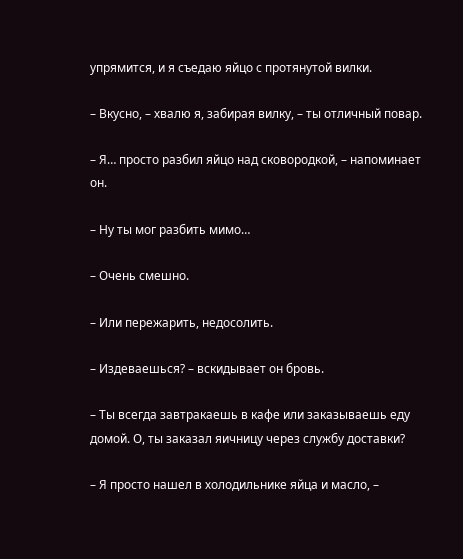упрямится, и я съедаю яйцо с протянутой вилки.

– Вкусно, – хвалю я, забирая вилку, – ты отличный повар.

– Я… просто разбил яйцо над сковородкой, – напоминает он.

– Ну ты мог разбить мимо…

– Очень смешно.

– Или пережарить, недосолить.

– Издеваешься? – вскидывает он бровь.

– Ты всегда завтракаешь в кафе или заказываешь еду домой. О, ты заказал яичницу через службу доставки?

– Я просто нашел в холодильнике яйца и масло, –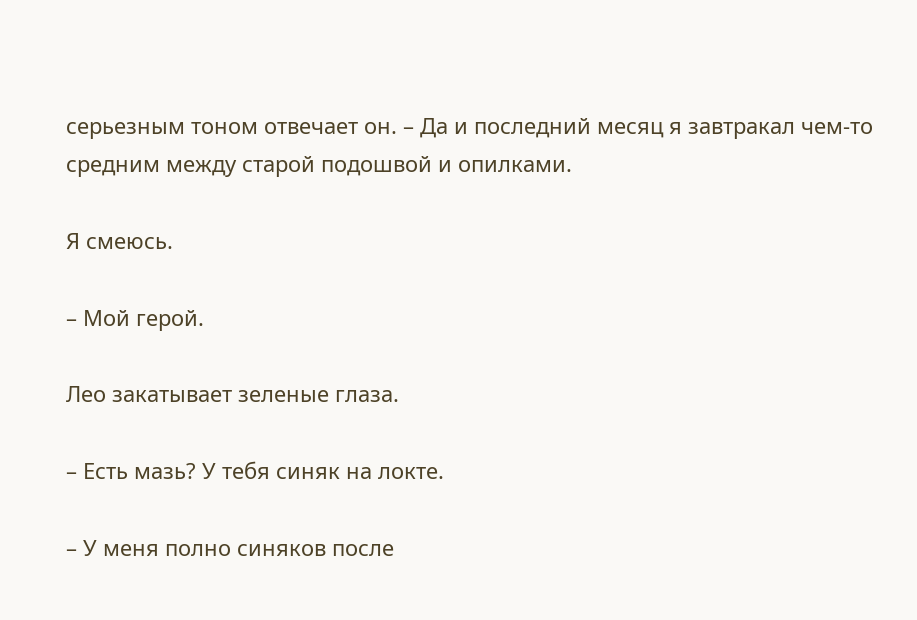серьезным тоном отвечает он. – Да и последний месяц я завтракал чем-то средним между старой подошвой и опилками.

Я смеюсь.

– Мой герой.

Лео закатывает зеленые глаза.

– Есть мазь? У тебя синяк на локте.

– У меня полно синяков после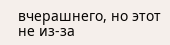вчерашнего, но этот не из-за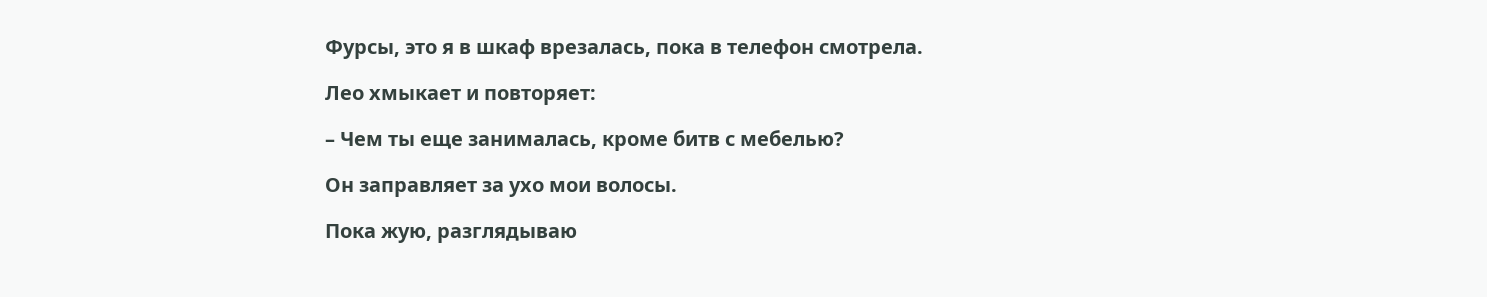Фурсы, это я в шкаф врезалась, пока в телефон смотрела.

Лео хмыкает и повторяет:

– Чем ты еще занималась, кроме битв с мебелью?

Он заправляет за ухо мои волосы.

Пока жую, разглядываю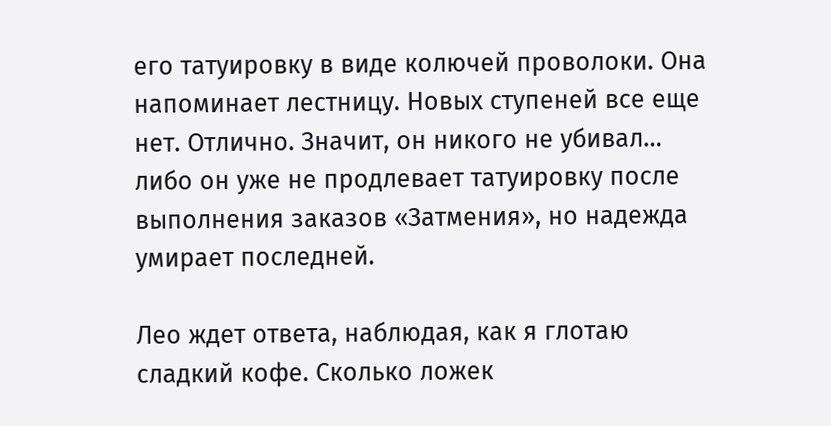его татуировку в виде колючей проволоки. Она напоминает лестницу. Новых ступеней все еще нет. Отлично. Значит, он никого не убивал… либо он уже не продлевает татуировку после выполнения заказов «Затмения», но надежда умирает последней.

Лео ждет ответа, наблюдая, как я глотаю сладкий кофе. Сколько ложек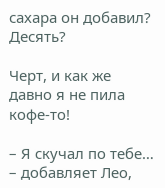сахара он добавил? Десять?

Черт, и как же давно я не пила кофе-то!

– Я скучал по тебе… – добавляет Лео,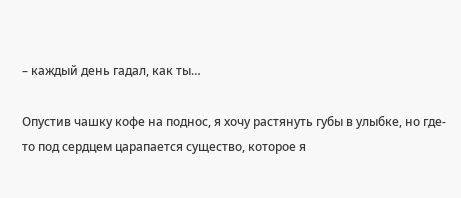– каждый день гадал, как ты…

Опустив чашку кофе на поднос, я хочу растянуть губы в улыбке, но где-то под сердцем царапается существо, которое я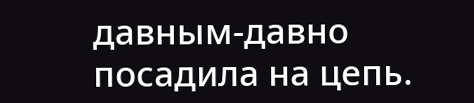давным-давно посадила на цепь.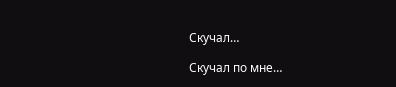Скучал…

Скучал по мне…